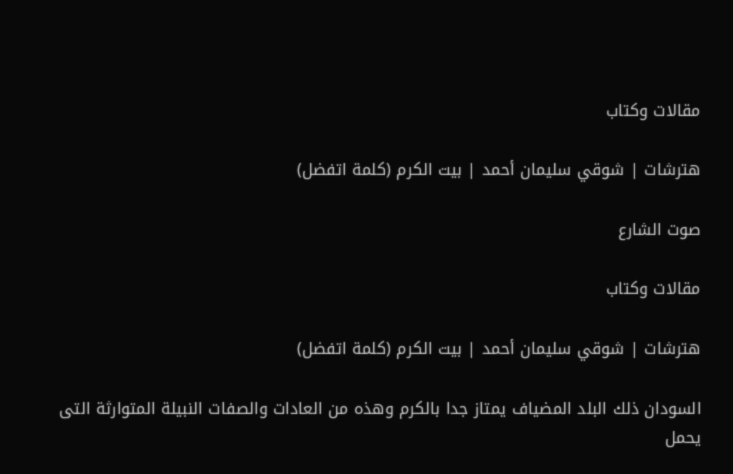مقالات وكتاب

هترشات | شوقي سليمان أحمد | بيت الكرم (كلمة اتفضل)

صوت الشارع

مقالات وكتاب

هترشات | شوقي سليمان أحمد | بيت الكرم (كلمة اتفضل)

السودان ذلك البلد المضياف يمتاز جدا بالكرم وهذه من العادات والصفات النبيلة المتوارثة التى يحمل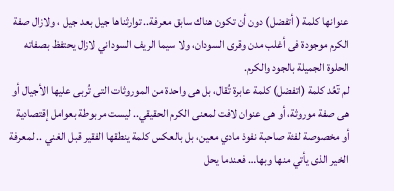عنوانها كلمة ( أتفضل) دون أن تكون هناك سابق معرفة.. توارثناها جيل بعد جيل ، ولازال صفة الكرم موجودة فى أغلب مدن وقرى السودان، ولا سيما الريف السوداني لازال يحتفظ بصفاته الحلوة الجميلة بالجود والكرم.
لم تٓعُد كلمة (اتفضل) كلمة عابرة تُقال، بل هى واحدة من الموروثات التى تُربى عليها الأجيال أو هى صفة موروثة، أو هى عنوان لافت لمعنى الكرم الحقيقي.. ليست مربوطة بعوامل إقتصادية أو مخصوصة لفئة صاحبة نفوذ مادي معين، بل بالعكس كلمة ينطقها الفقير قبل الغني .. لمعرفة الخير الذى يأتي منها وبها… فعندما يحل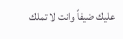عليك ضيفاً وانت لا تملك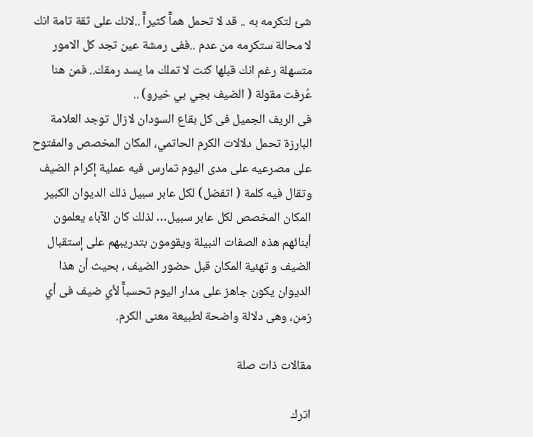شئ لتكرمه به .. قد لا تحمل همآٓ كثيرآٓ ..لانك على ثقة تامة انك لا محالة ستكرمه من عدم ..ففى رمشة عين تجد كل الامور متسهلة رغم انك قبلها كنت لا تملك ما يسد رمقك.. فمن هنا عُرفت مقولة ( الضيف بجي بي خيرو) ..
فى الريف الجميل فى كل بقاع السودان لازال توجد العلامة البارزة تحمل دلالات الكرم الحاتمي، المكان المخصص والمفتوح على مصرعيه على مدى اليوم تمارس فيه عملية إكرام الضيف وتقال فيه كلمة ( اتفضل) لكل عابر سبيل ذلك الديوان الكبير المكان المخصص لكل عابر سبيل… لذلك كان الآباء يعلمون أبنائهم هذه الصفات النبيلة ويقومون بتدريبهم على إستقبال الضيف و ته‍ئية المكان قبل حضور الضيف ، بحيث أن هذا الديوان يكون جاهز على مدار اليوم تحسبآٓ لأي ضيف فى أي زمن، وهى دلالة واضحة لطبيعة معنى الكرم.

مقالات ذات صلة

اترك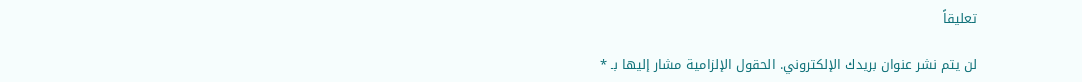تعليقاً

لن يتم نشر عنوان بريدك الإلكتروني. الحقول الإلزامية مشار إليها بـ *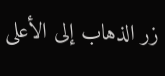زر الذهاب إلى الأعلى